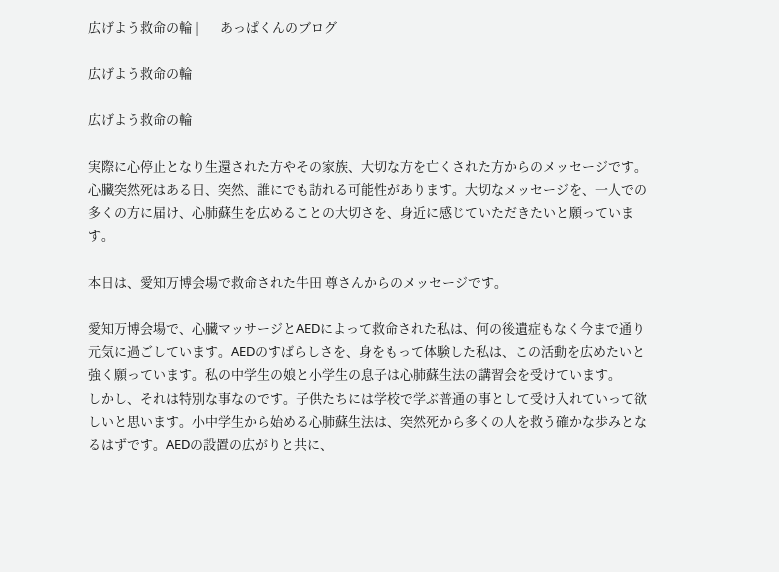広げよう救命の輪 |       あっぱくんのブログ

広げよう救命の輪

広げよう救命の輪

実際に心停止となり生還された方やその家族、大切な方を亡くされた方からのメッセージです。心臓突然死はある日、突然、誰にでも訪れる可能性があります。大切なメッセージを、一人での多くの方に届け、心肺蘇生を広めることの大切さを、身近に感じていただきたいと願っています。

本日は、愛知万博会場で救命された牛田 尊さんからのメッセージです。

愛知万博会場で、心臓マッサージとAEDによって救命された私は、何の後遺症もなく今まで通り元気に過ごしています。AEDのすばらしさを、身をもって体験した私は、この活動を広めたいと強く願っています。私の中学生の娘と小学生の息子は心肺蘇生法の講習会を受けています。
しかし、それは特別な事なのです。子供たちには学校で学ぶ普通の事として受け入れていって欲しいと思います。小中学生から始める心肺蘇生法は、突然死から多くの人を救う確かな歩みとなるはずです。AEDの設置の広がりと共に、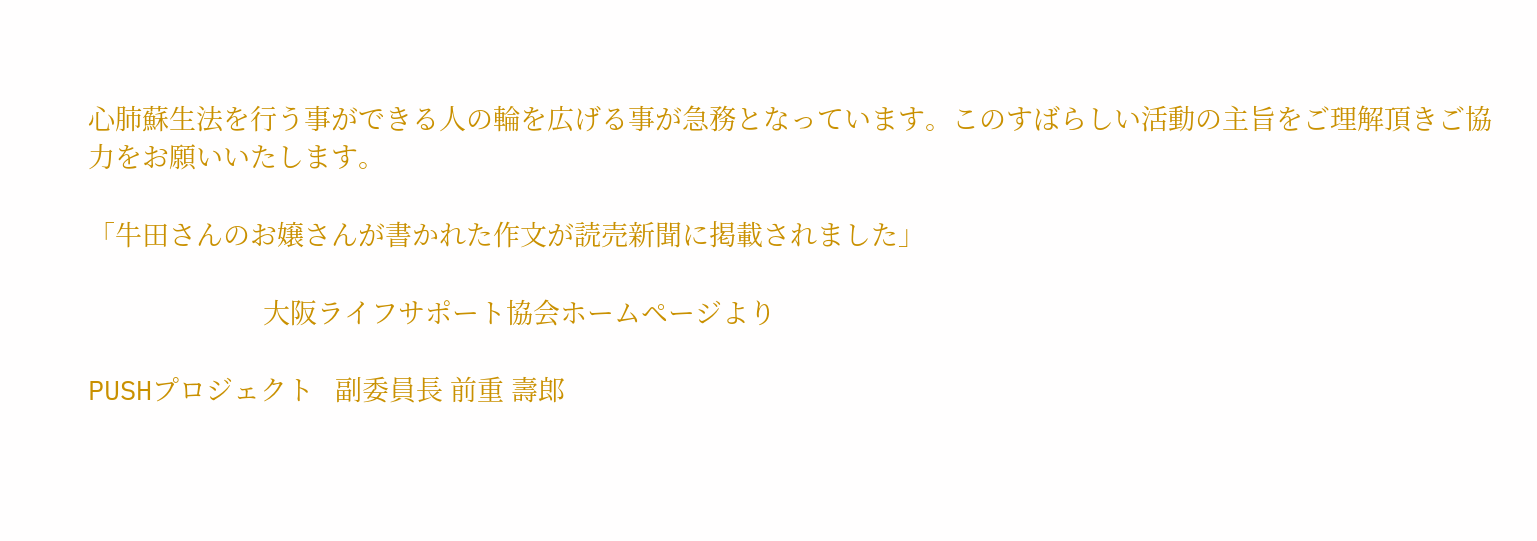心肺蘇生法を行う事ができる人の輪を広げる事が急務となっています。このすばらしい活動の主旨をご理解頂きご協力をお願いいたします。

「牛田さんのお嬢さんが書かれた作文が読売新聞に掲載されました」

                         大阪ライフサポート協会ホームページより

PUSHプロジェクト   副委員長 前重 壽郎